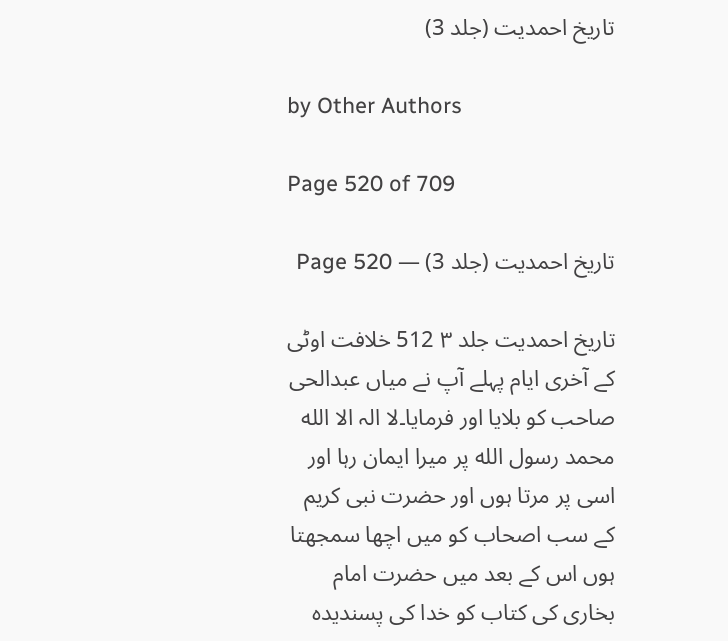تاریخ احمدیت (جلد 3)

by Other Authors

Page 520 of 709

تاریخ احمدیت (جلد 3) — Page 520

تاریخ احمدیت جلد ۳ 512 خلافت اوٹی کے آخری ایام پہلے آپ نے میاں عبدالحی صاحب کو بلایا اور فرمایا۔لا الہ الا الله محمد رسول الله پر میرا ایمان رہا اور اسی پر مرتا ہوں اور حضرت نبی کریم کے سب اصحاب کو میں اچھا سمجھتا ہوں اس کے بعد میں حضرت امام بخاری کی کتاب کو خدا کی پسندیدہ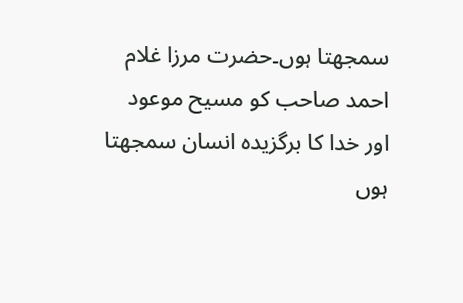سمجھتا ہوں۔حضرت مرزا غلام احمد صاحب کو مسیح موعود اور خدا کا برگزیده انسان سمجھتا ہوں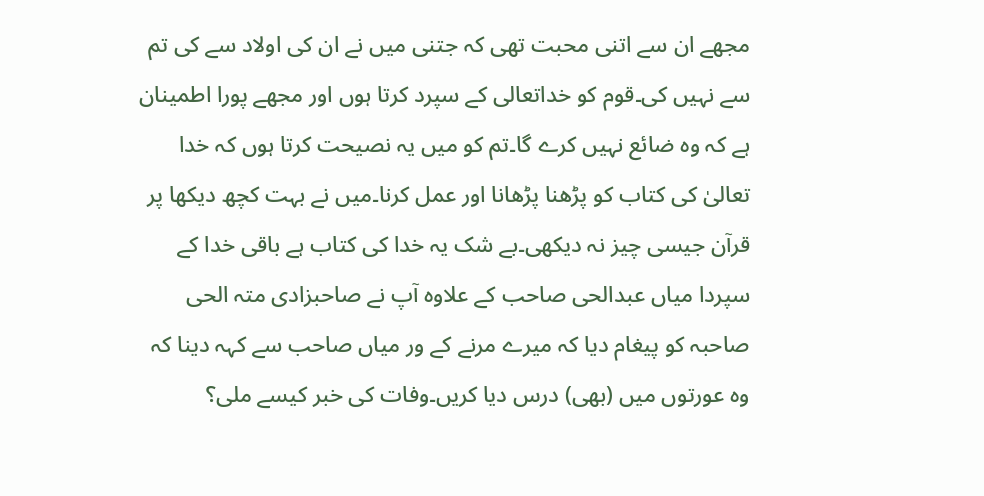مجھے ان سے اتنی محبت تھی کہ جتنی میں نے ان کی اولاد سے کی تم سے نہیں کی۔قوم کو خداتعالی کے سپرد کرتا ہوں اور مجھے پورا اطمینان ہے کہ وہ ضائع نہیں کرے گا۔تم کو میں یہ نصیحت کرتا ہوں کہ خدا تعالیٰ کی کتاب کو پڑھنا پڑھانا اور عمل کرنا۔میں نے بہت کچھ دیکھا پر قرآن جیسی چیز نہ دیکھی۔بے شک یہ خدا کی کتاب ہے باقی خدا کے سپردا میاں عبدالحی صاحب کے علاوہ آپ نے صاحبزادی متہ الحی صاحبہ کو پیغام دیا کہ میرے مرنے کے ور میاں صاحب سے کہہ دینا کہ وہ عورتوں میں (بھی) درس دیا کریں۔وفات کی خبر کیسے ملی؟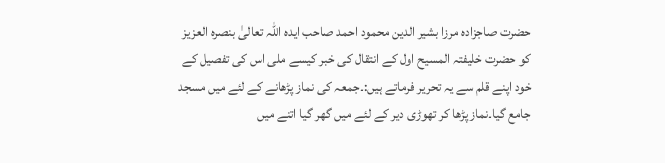حضرت صاجزادہ مرزا بشیر الدین محمود احمد صاحب ایدہ اللہ تعالیٰ بنصرہ العزیز کو حضرت خلیفتہ المسیح اول کے انتقال کی خبر کیسے ملی اس کی تفصیل کے خود اپنے قلم سے یہ تحریر فرماتے ہیں:۔جمعہ کی نماز پڑھانے کے لئے میں مسجد جامع گیا۔نماز پڑھا کر تھوڑی دیر کے لئے میں گھر گیا اتنے میں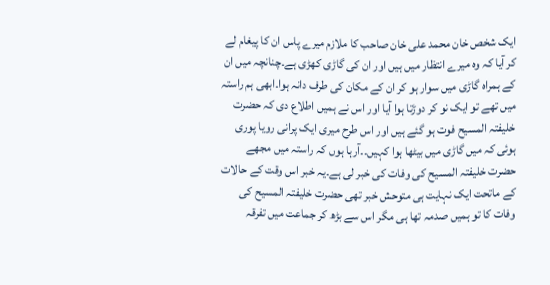ایک شخص خان محمد علی خان صاحب کا ملازم میرے پاس ان کا پیغام لے کر آیا کہ وہ میرے انتظار میں ہیں اور ان کی گاڑی کھڑی ہے۔چنانچہ میں ان کے ہمراہ گاڑی میں سوار ہو کر ان کے مکان کی طرف دانہ ہوا۔ابھی ہم راستہ میں تھے تو ایک نو کر دوڑتا ہوا آیا اور اس نے ہمیں اطلاع دی کہ حضرت خلیفتہ المسیح فوت ہو گئے ہیں اور اس طرح میری ایک پرانی رویا پوری ہوئی کہ میں گاڑی میں بیٹھا ہوا کہیں۔۔آرہا ہوں کہ راستہ میں مجھے حضرت خلیفتہ المسیح کی وفات کی خبر لی ہے۔یہ خبر اس وقت کے حالات کے ماتحت ایک نہایت ہی متوحش خبر تھی حضرت خلیفتہ المسیح کی وفات کا تو ہمیں صدمہ تھا ہی مگر اس سے بڑھ کر جماعت میں تفرقہ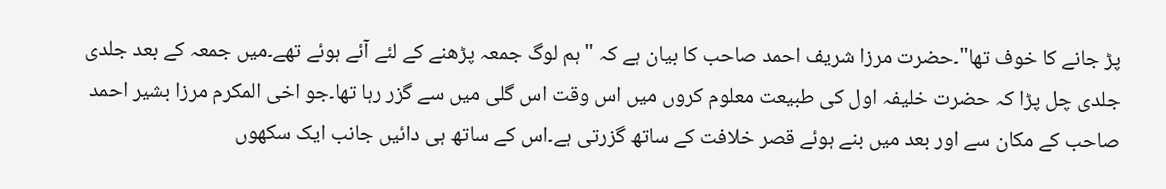پڑ جانے کا خوف تھا"۔حضرت مرزا شریف احمد صاحب کا بیان ہے کہ "ہم لوگ جمعہ پڑھنے کے لئے آئے ہوئے تھے۔میں جمعہ کے بعد جلدی جلدی چل پڑا کہ حضرت خلیفہ اول کی طبیعت معلوم کروں میں اس وقت اس گلی میں سے گزر رہا تھا۔جو اخی المکرم مرزا بشیر احمد صاحب کے مکان سے اور بعد میں بنے ہوئے قصر خلافت کے ساتھ گزرتی ہے۔اس کے ساتھ ہی دائیں جانب ایک سکھوں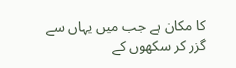کا مکان ہے جب میں یہاں سے گزر کر سکھوں کے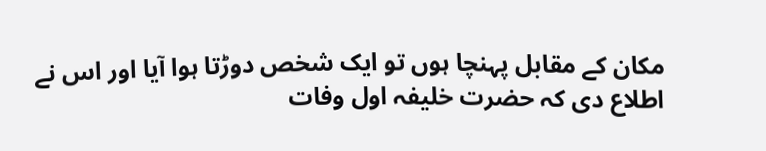مکان کے مقابل پہنچا ہوں تو ایک شخص دوڑتا ہوا آیا اور اس نے اطلاع دی کہ حضرت خلیفہ اول وفات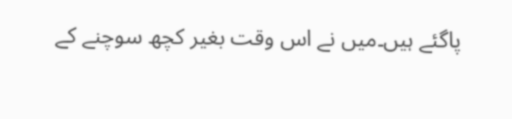پاگئے ہیں۔میں نے اس وقت بغیر کچھ سوچنے کے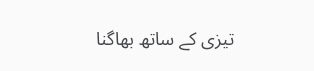تیزی کے ساتھ بھاگنا